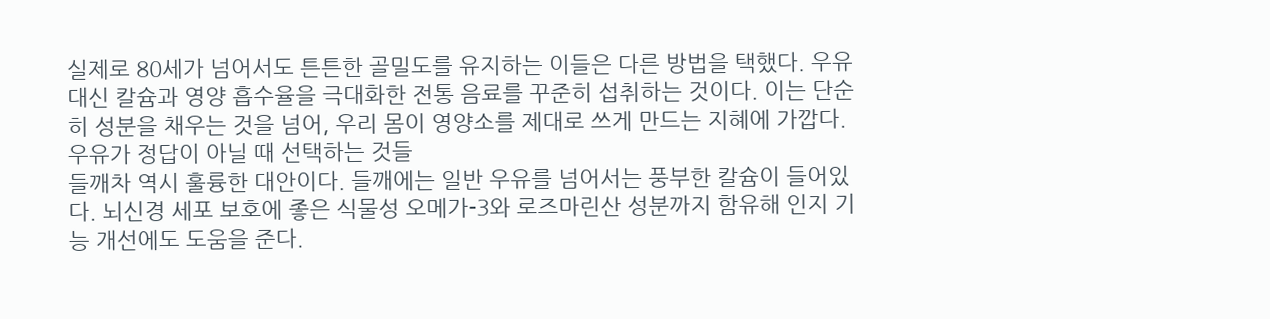실제로 80세가 넘어서도 튼튼한 골밀도를 유지하는 이들은 다른 방법을 택했다. 우유 대신 칼슘과 영양 흡수율을 극대화한 전통 음료를 꾸준히 섭취하는 것이다. 이는 단순히 성분을 채우는 것을 넘어, 우리 몸이 영양소를 제대로 쓰게 만드는 지혜에 가깝다.
우유가 정답이 아닐 때 선택하는 것들
들깨차 역시 훌륭한 대안이다. 들깨에는 일반 우유를 넘어서는 풍부한 칼슘이 들어있다. 뇌신경 세포 보호에 좋은 식물성 오메가-3와 로즈마린산 성분까지 함유해 인지 기능 개선에도 도움을 준다.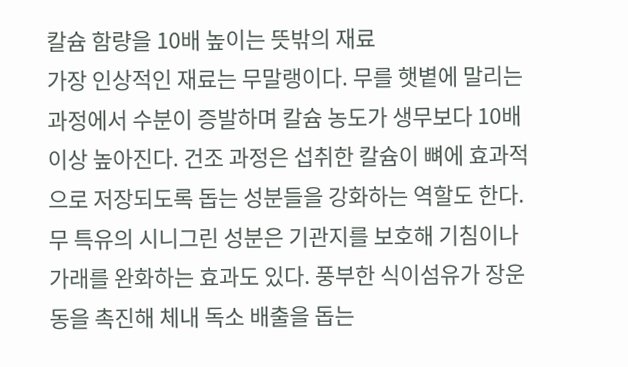칼슘 함량을 10배 높이는 뜻밖의 재료
가장 인상적인 재료는 무말랭이다. 무를 햇볕에 말리는 과정에서 수분이 증발하며 칼슘 농도가 생무보다 10배 이상 높아진다. 건조 과정은 섭취한 칼슘이 뼈에 효과적으로 저장되도록 돕는 성분들을 강화하는 역할도 한다.
무 특유의 시니그린 성분은 기관지를 보호해 기침이나 가래를 완화하는 효과도 있다. 풍부한 식이섬유가 장운동을 촉진해 체내 독소 배출을 돕는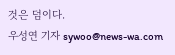것은 덤이다.
우성연 기자 sywoo@news-wa.com